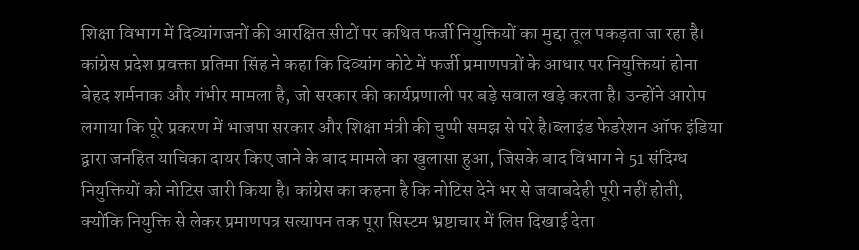शिक्षा विभाग में दिव्यांगजनों की आरक्षित सीटों पर कथित फर्जी नियुक्तियों का मुद्दा तूल पकड़ता जा रहा है। कांग्रेस प्रदेश प्रवक्ता प्रतिमा सिंह ने कहा कि दिव्यांग कोटे में फर्जी प्रमाणपत्रों के आधार पर नियुक्तियां होना बेहद शर्मनाक और गंभीर मामला है, जो सरकार की कार्यप्रणाली पर बड़े सवाल खड़े करता है। उन्होंने आरोप लगाया कि पूरे प्रकरण में भाजपा सरकार और शिक्षा मंत्री की चुप्पी समझ से परे है।ब्लाइंड फेडरेशन ऑफ इंडिया द्वारा जनहित याचिका दायर किए जाने के बाद मामले का खुलासा हुआ, जिसके बाद विभाग ने 51 संदिग्ध नियुक्तियों को नोटिस जारी किया है। कांग्रेस का कहना है कि नोटिस देने भर से जवाबदेही पूरी नहीं होती, क्योंकि नियुक्ति से लेकर प्रमाणपत्र सत्यापन तक पूरा सिस्टम भ्रष्टाचार में लिप्त दिखाई देता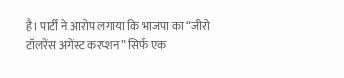है। पार्टी ने आरोप लगाया कि भाजपा का “जीरो टॉलरेंस अगेंस्ट करप्शन” सिर्फ एक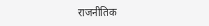राजनीतिक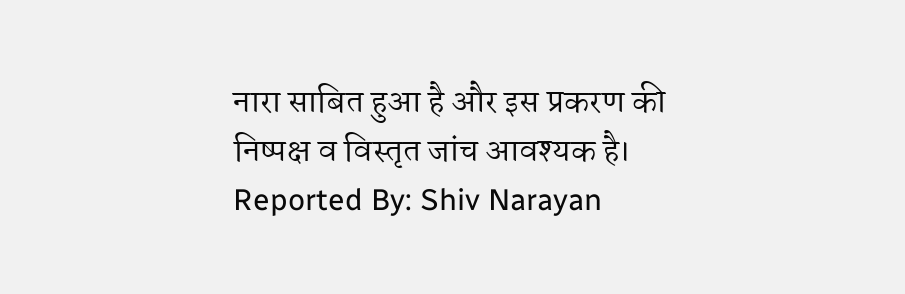नारा साबित हुआ है और इस प्रकरण की निष्पक्ष व विस्तृत जांच आवश्यक है।
Reported By: Shiv Narayan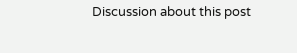Discussion about this post